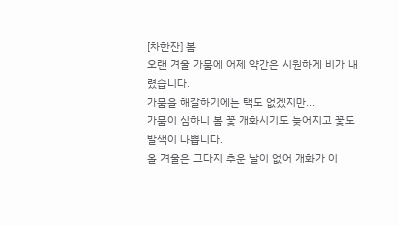[차한잔] 봄
오랜 겨울 가뭄에 어제 약간은 시원하게 비가 내렸습니다.
가뭄을 해갈하기에는 택도 없겠지만...
가뭄이 심하니 봄 꽃 개화시기도 늦어지고 꽃도 발색이 나쁩니다.
올 겨울은 그다지 추운 날이 없어 개화가 이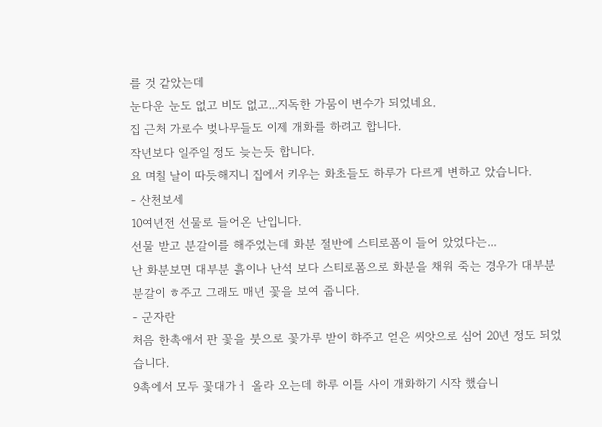를 것 같았는데
눈다운 눈도 없고 비도 없고...지독한 가뭄이 변수가 되었네요.
집 근처 가로수 벚나무들도 이제 개화를 하려고 합니다.
작년보다 일주일 정도 늦는듯 합니다.
요 며칠 날이 따듯해지니 집에서 키우는 화초들도 하루가 다르게 변하고 았습니다.
- 산천보세
10여년전 선물로 들어온 난입니다.
선물 받고 분갈이를 해주었는데 화분 절반에 스티로폼이 들어 았었다는...
난 화분보면 대부분 흙이나 난석 보다 스티로폼으로 화분을 채워 죽는 경우가 대부분
분갈이 ㅎ주고 그래도 매년 꽃을 보여 줍니다.
- 군자란
처음 한촉애서 판 꽃을 붓으로 꽃가루 받이 햐주고 얻은 씨앗으로 심어 20년 정도 되었습니다.
9촉에서 모두 꽃대가ㅓ 올라 오는데 하루 이틀 사이 개화하기 시작 했습니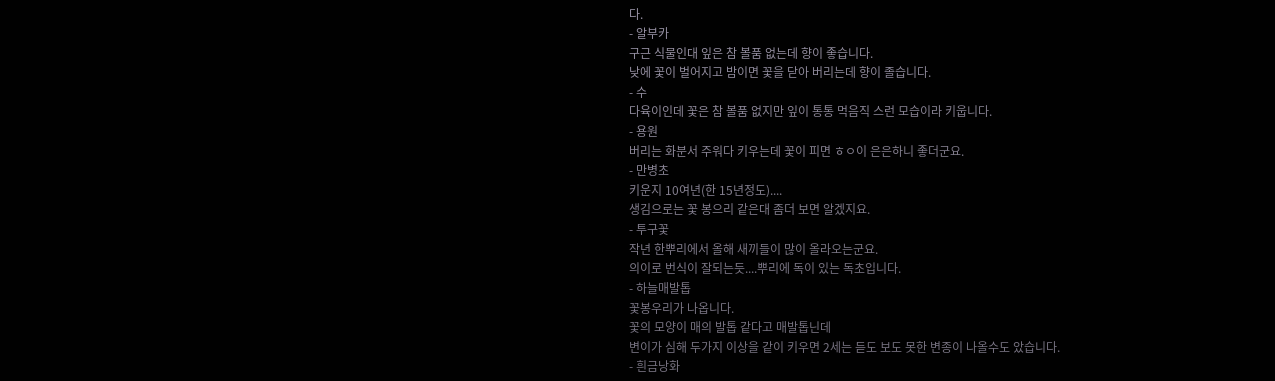다.
- 알부카
구근 식물인대 잎은 참 볼품 없는데 향이 좋습니다.
낮에 꽃이 벌어지고 밤이면 꽃을 닫아 버리는데 향이 졸습니다.
- 수
다육이인데 꽃은 참 볼품 없지만 잎이 통통 먹음직 스런 모습이라 키웁니다.
- 용원
버리는 화분서 주워다 키우는데 꽃이 피면 ㅎㅇ이 은은하니 좋더군요.
- 만병초
키운지 10여년(한 15년정도)....
생김으로는 꽃 봉으리 같은대 좀더 보면 알겠지요.
- 투구꽃
작년 한뿌리에서 올해 새끼들이 많이 올라오는군요.
의이로 번식이 잘되는듯....뿌리에 독이 있는 독초입니다.
- 하늘매발톱
꽃봉우리가 나옵니다.
꽃의 모양이 매의 발톱 같다고 매발톱닌데
변이가 심해 두가지 이상을 같이 키우면 2세는 듣도 보도 못한 변종이 나올수도 았습니다.
- 흰금낭화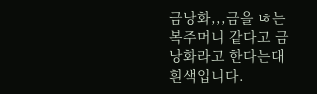금낭화,,,금을 ㄶ는 복주머니 같다고 금낭화라고 한다는대 흰색입니다.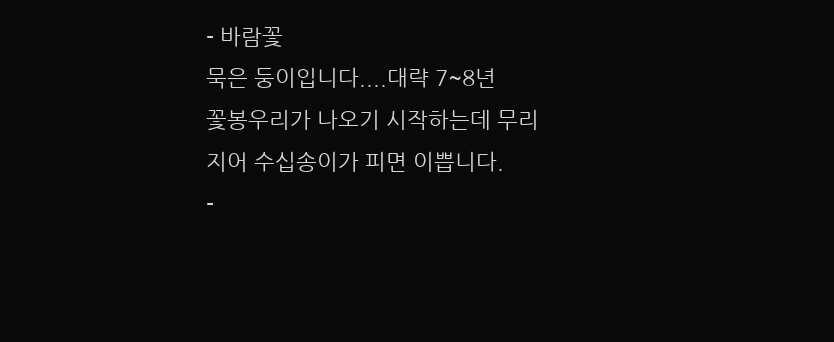- 바람꽃
묵은 둥이입니다....대략 7~8년
꽃봉우리가 나오기 시작하는데 무리지어 수십송이가 피면 이쁩니다.
-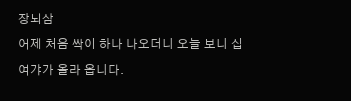장뇌삼
어제 처음 싹이 하나 나오더니 오늘 보니 십여갸가 올라 옵니다.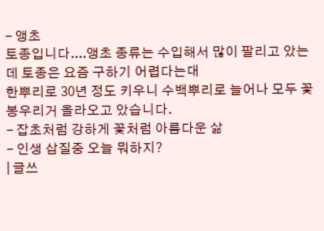- 앵초
토종입니다....앵초 종류는 수입해서 많이 팔리고 았는데 토종은 요즘 구하기 어렵다는대
한뿌리로 30년 정도 키우니 수백뿌리로 늘어나 모두 꽃봉우리거 올라오고 았습니다.
- 잡초처럼 강하게 꽃처럼 아름다운 삶
- 인생 삽질중 오늘 뭐하지?
| 글쓰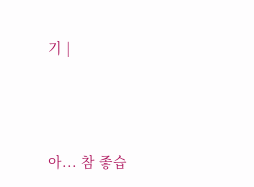기 |





아... 참 좋습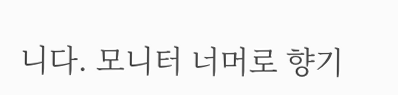니다. 모니터 너머로 향기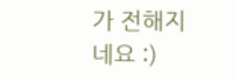가 전해지네요 :)